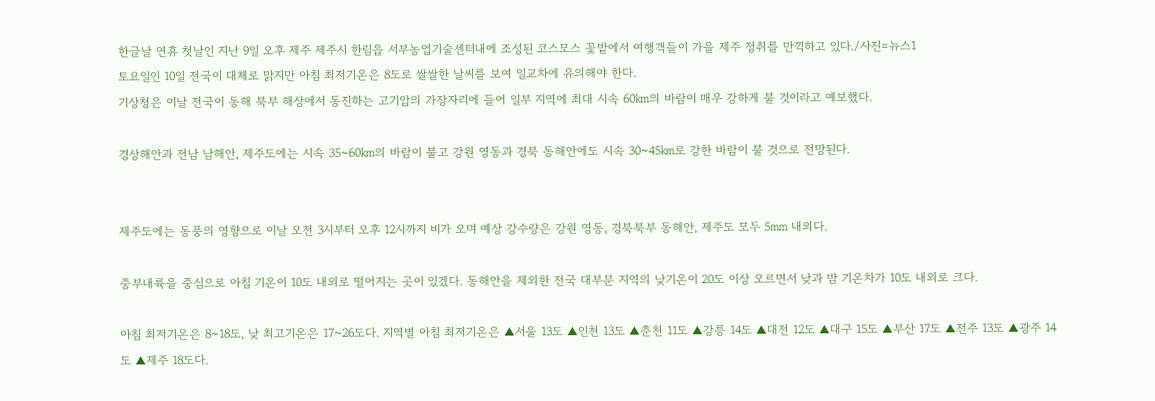한글날 연휴 첫날인 지난 9일 오후 제주 제주시 한림읍 서부농업기술센터내에 조성된 코스모스 꽃밭에서 여행객들이 가을 제주 정취를 만끽하고 있다./사진=뉴스1
토요일인 10일 전국이 대체로 맑지만 아침 최저기온은 8도로 쌀쌀한 날씨를 보여 일교차에 유의해야 한다.
기상청은 이날 전국이 동해 북부 해상에서 동진하는 고기압의 가장자리에 들어 일부 지역에 최대 시속 60㎞의 바람이 매우 강하게 불 것이라고 예보했다.

경상해안과 전남 남해안, 제주도에는 시속 35~60㎞의 바람이 불고 강원 영동과 경북 동해안에도 시속 30~45㎞로 강한 바람이 불 것으로 전망된다.


제주도에는 동풍의 영향으로 이날 오전 3시부터 오후 12시까지 비가 오며 예상 강수량은 강원 영동, 경북북부 동해안, 제주도 모두 5㎜ 내외다.

중부내륙을 중심으로 아침 기온이 10도 내외로 떨어지는 곳이 있겠다. 동해안을 제외한 전국 대부분 지역의 낮기온이 20도 이상 오르면서 낮과 밤 기온차가 10도 내외로 크다.

아침 최저기온은 8~18도, 낮 최고기온은 17~26도다. 지역별 아침 최저기온은 ▲서울 13도 ▲인천 13도 ▲춘천 11도 ▲강릉 14도 ▲대전 12도 ▲대구 15도 ▲부산 17도 ▲전주 13도 ▲광주 14도 ▲제주 18도다.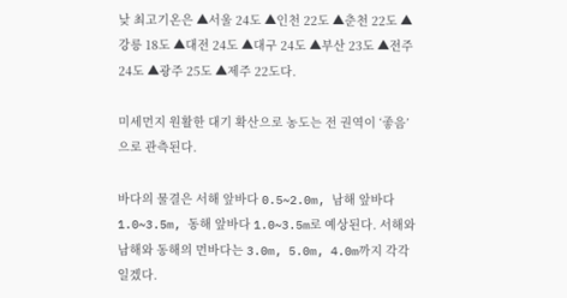낮 최고기온은 ▲서울 24도 ▲인천 22도 ▲춘천 22도 ▲강릉 18도 ▲대전 24도 ▲대구 24도 ▲부산 23도 ▲전주 24도 ▲광주 25도 ▲제주 22도다.

미세먼지 원활한 대기 확산으로 농도는 전 권역이 ‘좋음’으로 관측된다.

바다의 물결은 서해 앞바다 0.5~2.0m, 남해 앞바다 1.0~3.5m, 동해 앞바다 1.0~3.5m로 예상된다. 서해와 남해와 동해의 먼바다는 3.0m, 5.0m, 4.0m까지 각각 일겠다.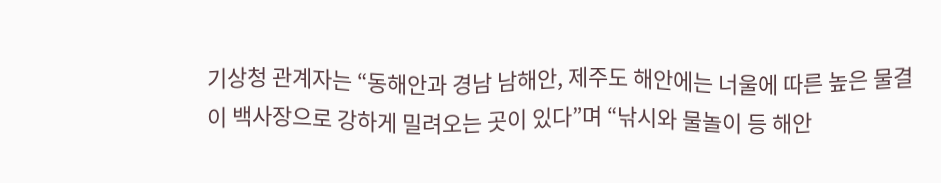기상청 관계자는 “동해안과 경남 남해안, 제주도 해안에는 너울에 따른 높은 물결이 백사장으로 강하게 밀려오는 곳이 있다”며 “낚시와 물놀이 등 해안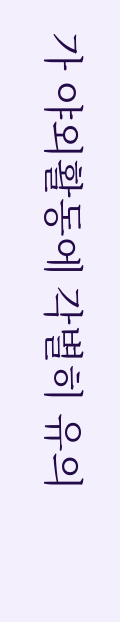가 야외활동에 각별히 유의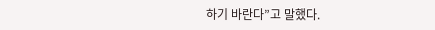하기 바란다”고 말했다.